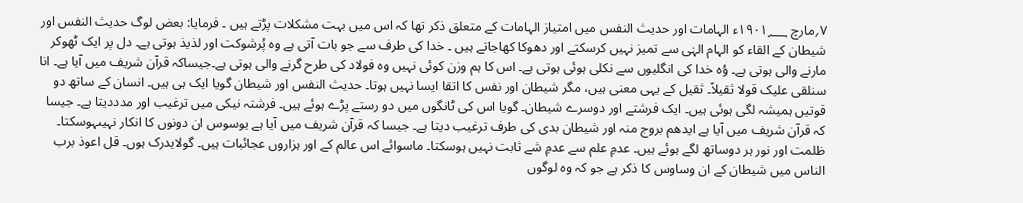۷؍مارچ ۱۹۰۱؁ء الہامات اور حدیث النفس میں امتیاز الہامات کے متعلق ذکر تھا کہ اس میں بہت مشکلات پڑتے ہیں ۔ فرمایا: بعض لوگ حدیث النفس اور شیطان کے القاء کو الہام الہٰی سے تمیز نہیں کرسکتے اور دھوکا کھاجاتے ہیں ۔ خدا کی طرف سے جو بات آتی ہے وہ پُرشوکت اور لذیذ ہوتی ہے۔ دل پر ایک ٹھوکر مارنے والی ہوتی ہے۔ وُہ خدا کی انگلیوں سے نکلی ہوئی ہوتی ہے۔ اس کا ہم وزن کوئی نہیں وہ فولاد کی طرح گرنے والی ہوتی ہے۔جیساکہ قرآن شریف میں آیا ہے۔ انا سنلقی علیک قولا ثقیلاً۔ ثقیل کے یہی معنی ہیں، مگر شیطان اور نفس کا اتقا ایسا نہیں ہوتا۔ حدیث النفس اور شیطان گویا ایک ہی ہیں۔ انسان کے ساتھ دو قوتیں ہمیشہ لگی ہوئی ہیں۔ ایک فرشتے اور دوسرے شیطان۔ گویا اس کی ٹانگوں میں دو رستے پڑے ہوئے ہیں۔ فرشتہ نیکی میں ترغیب اور مدددیتا ہے۔ جیسا کہ قرآن شریف میں آیا ہے ایدھم بروج منہ اور شیطان بدی کی طرف ترغیب دیتا ہے۔ جیسا کہ قرآن شریف میں آیا ہے یوسوس ان دونوں کا انکار نہیںہوسکتا۔ ظلمت اور نور ہر دوساتھ لگے ہوئے ہیں۔ عدمِ علم سے عدمِ شے ثابت نہیں ہوسکتا۔ ماسوائے اس عالم کے اور ہزاروں عجائبات ہیں۔ گولایدرک ہوں۔ قل اعوذ برب الناس میں شیطان کے ان وساوس کا ذکر ہے جو کہ وہ لوگوں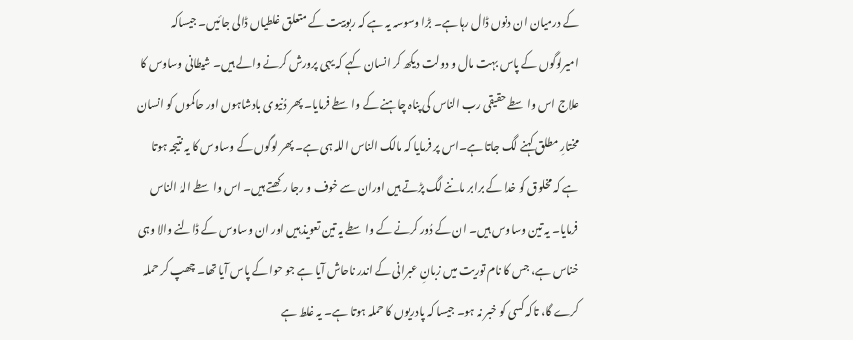کے درمیان ان دنوں ڈال رہا ہے۔ بڑا وسوسہ یہ ہے کہ ربوبیت کے متعلق غلطیاں ڈالی جائیں۔ جیساکہ امیرلوگوں کے پاس بہت مال و دولت دیکھ کر انسان کہے کہ یہی پرورش کرنے والے ہیں۔ شیطانی وساوس کا علاج اس واسطے حقیقی رب الناس کی پناہ چاہنے کے واسطے فرمایا۔ پھر دُنیوی بادشاہوں اور حاکموں کو انسان مختارِ مطلق کہنے لگ جاتا ہے۔اس پر فرمایا کہ مالک الناس اللہ ہی ہے۔ پھر لوگوں کے وساوس کا یہ نتیجہ ہوتا ہے کہ مخلوق کو خدا کے برابر ماننے لگ پڑتے ہیں اوران سے خوف و رجا رکھتے ہیں۔ اس واسطے الہٰ الناس فرمایا۔ یہ تین وساوس ہیں۔ ان کے دُور کرنے کے واسطے یہ تین تعویذ ہیں اور ان وساوس کے ڈالنے والا وہی خناس ہے، جس کا نام توریت میں زبانِ عبرانی کے اندر ناحاش آیا ہے جو حوا کے پاس آیا تھا۔ چھپ کر حملہ کرے گا، تاکہ کسی کو خبر نہ ہو۔ جیسا کہ پادریوں کا حملہ ہوتا ہے۔ یہ غلط ہے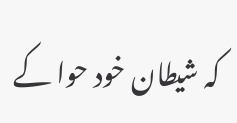کہ شیطان خود حوا کے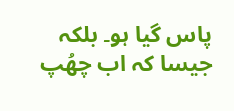پاس گیا ہو۔ بلکہ جیسا کہ اب چھُپ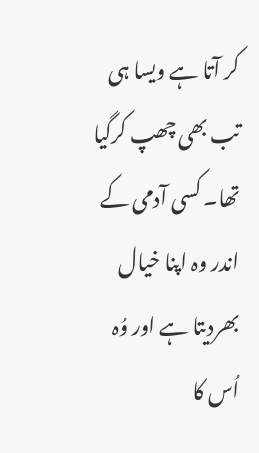کر آتا ہے ویسا ہی تب بھی چھپ کرگیا تھا۔ کسی آدمی کے اندر وہ اپنا خیال بھردیتا ہے اور وُہ اُس کا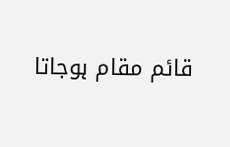قائم مقام ہوجاتا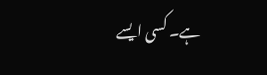ہے۔ کسی ایسے